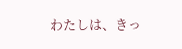わたしは、きっ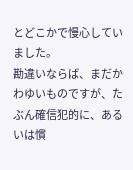とどこかで慢心していました。
勘違いならば、まだかわゆいものですが、たぶん確信犯的に、あるいは慣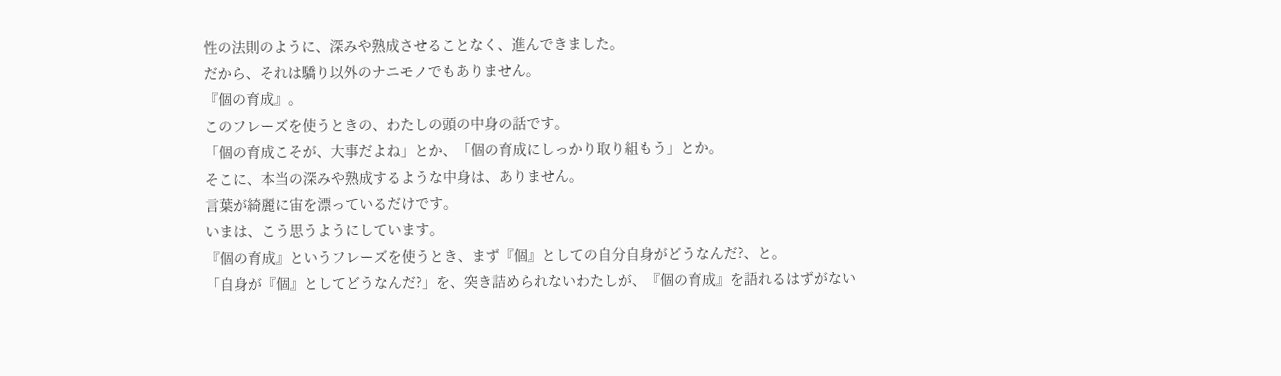性の法則のように、深みや熟成させることなく、進んできました。
だから、それは驕り以外のナニモノでもありません。
『個の育成』。
このフレーズを使うときの、わたしの頭の中身の話です。
「個の育成こそが、大事だよね」とか、「個の育成にしっかり取り組もう」とか。
そこに、本当の深みや熟成するような中身は、ありません。
言葉が綺麗に宙を漂っているだけです。
いまは、こう思うようにしています。
『個の育成』というフレーズを使うとき、まず『個』としての自分自身がどうなんだ?、と。
「自身が『個』としてどうなんだ?」を、突き詰められないわたしが、『個の育成』を語れるはずがない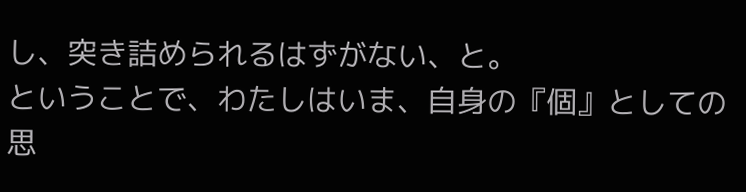し、突き詰められるはずがない、と。
ということで、わたしはいま、自身の『個』としての思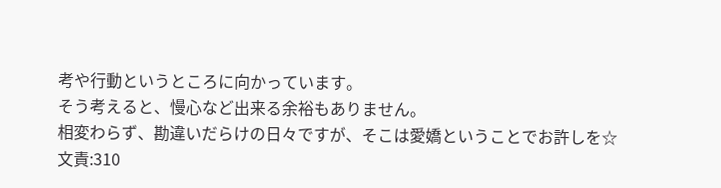考や行動というところに向かっています。
そう考えると、慢心など出来る余裕もありません。
相変わらず、勘違いだらけの日々ですが、そこは愛嬌ということでお許しを☆
文責:310